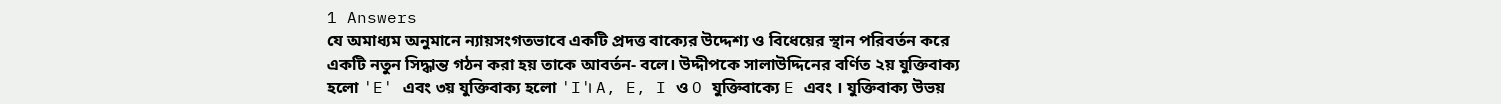1 Answers
যে অমাধ্যম অনুমানে ন্যায়সংগতভাবে একটি প্রদত্ত বাক্যের উদ্দেশ্য ও বিধেয়ের স্থান পরিবর্তন করে একটি নতুন সিদ্ধান্ত গঠন করা হয় তাকে আবর্তন- বলে। উদ্দীপকে সালাউদ্দিনের বর্ণিত ২য় যুক্তিবাক্য হলো 'E' এবং ৩য় যুক্তিবাক্য হলো 'I'। A, E, I ও O যুক্তিবাক্যে E এবং । যুক্তিবাক্য উভয়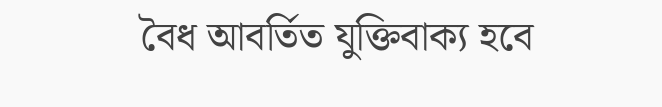বৈধ আবর্তিত যুক্তিবাক্য হবে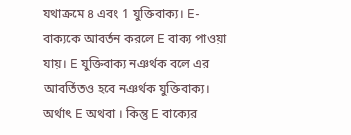যথাক্রমে ৪ এবং 1 যুক্তিবাক্য। E- বাক্যকে আবর্তন করলে E বাক্য পাওয়া যায়। E যুক্তিবাক্য নঞর্থক বলে এর আবর্তিতও হবে নঞর্থক যুক্তিবাক্য। অর্থাৎ E অথবা । কিন্তু E বাক্যের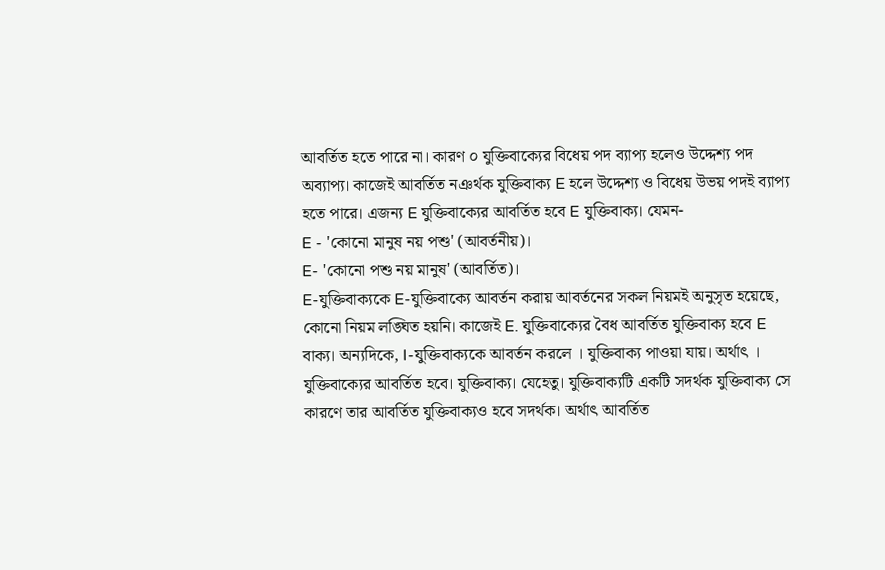আবর্তিত হতে পারে না। কারণ ০ যুক্তিবাক্যের বিধেয় পদ ব্যাপ্য হলেও উদ্দেশ্য পদ অব্যাপ্য। কাজেই আবর্তিত নঞর্থক যুক্তিবাক্য E হলে উদ্দেশ্য ও বিধেয় উভয় পদই ব্যাপ্য হতে পারে। এজন্য E যুক্তিবাক্যের আবর্তিত হবে E যুক্তিবাক্য। যেমন-
E - 'কোনো মানুষ নয় পশু' (আবর্তনীয়)।
E- 'কোনো পশু নয় মানুষ' (আবর্তিত)।
E-যুক্তিবাক্যকে E-যুক্তিবাক্যে আবর্তন করায় আবর্তনের সকল নিয়মই অনুসৃত হয়েছে, কোনো নিয়ম লঙ্ঘিত হয়নি। কাজেই E. যুক্তিবাক্যের বৈধ আবর্তিত যুক্তিবাক্য হবে E বাক্য। অন্যদিকে, I-যুক্তিবাক্যকে আবর্তন করলে । যুক্তিবাক্য পাওয়া যায়। অর্থাৎ । যুক্তিবাক্যের আবর্তিত হবে। যুক্তিবাক্য। যেহেতু। যুক্তিবাক্যটি একটি সদর্থক যুক্তিবাক্য সে কারণে তার আবর্তিত যুক্তিবাক্যও হবে সদর্থক। অর্থাৎ আবর্তিত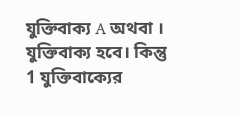যুক্তিবাক্য A অথবা । যুক্তিবাক্য হবে। কিন্তু 1 যুক্তিবাক্যের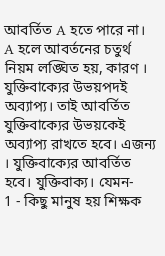আবর্তিত A হতে পারে না। A হলে আবর্তনের চতুর্থ নিয়ম লঙ্ঘিত হয়, কারণ । যুক্তিবাক্যের উভয়পদই অব্যাপ্য। তাই আবর্তিত যুক্তিবাক্যের উভয়কেই অব্যাপ্য রাখতে হবে। এজন্য । যুক্তিবাক্যের আবর্তিত হবে। যুক্তিবাক্য। যেমন-
1 - কিছু মানুষ হয় শিক্ষক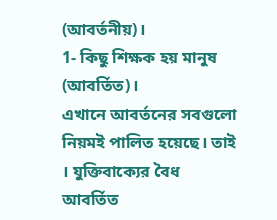(আবর্তনীয়)।
1- কিছু শিক্ষক হয় মানুষ (আবর্তিত)।
এখানে আবর্তনের সবগুলো নিয়মই পালিত হয়েছে। তাই । যুক্তিবাক্যের বৈধ আবর্তিত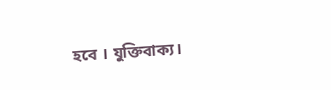হবে । যুক্তিবাক্য।